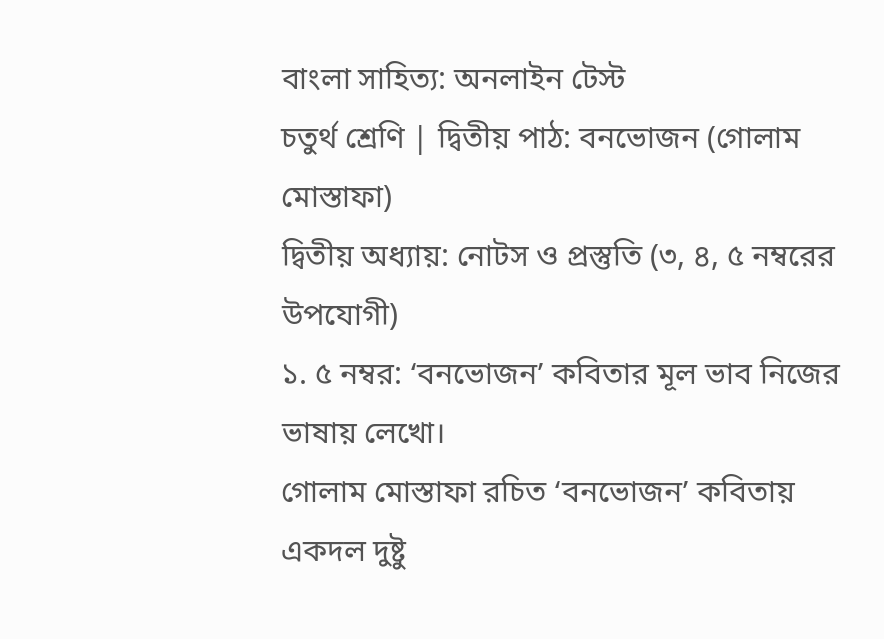বাংলা সাহিত্য: অনলাইন টেস্ট
চতুর্থ শ্রেণি | দ্বিতীয় পাঠ: বনভোজন (গোলাম মোস্তাফা)
দ্বিতীয় অধ্যায়: নোটস ও প্রস্তুতি (৩, ৪, ৫ নম্বরের উপযোগী)
১. ৫ নম্বর: ‘বনভোজন’ কবিতার মূল ভাব নিজের ভাষায় লেখো।
গোলাম মোস্তাফা রচিত ‘বনভোজন’ কবিতায় একদল দুষ্টু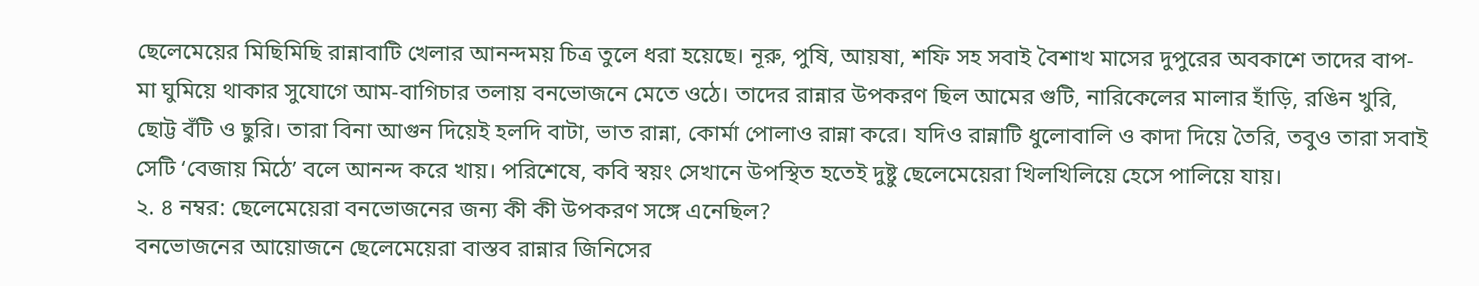ছেলেমেয়ের মিছিমিছি রান্নাবাটি খেলার আনন্দময় চিত্র তুলে ধরা হয়েছে। নূরু, পুষি, আয়ষা, শফি সহ সবাই বৈশাখ মাসের দুপুরের অবকাশে তাদের বাপ-মা ঘুমিয়ে থাকার সুযোগে আম-বাগিচার তলায় বনভোজনে মেতে ওঠে। তাদের রান্নার উপকরণ ছিল আমের গুটি, নারিকেলের মালার হাঁড়ি, রঙিন খুরি, ছোট্ট বঁটি ও ছুরি। তারা বিনা আগুন দিয়েই হলদি বাটা, ভাত রান্না, কোর্মা পোলাও রান্না করে। যদিও রান্নাটি ধুলোবালি ও কাদা দিয়ে তৈরি, তবুও তারা সবাই সেটি ‘বেজায় মিঠে’ বলে আনন্দ করে খায়। পরিশেষে, কবি স্বয়ং সেখানে উপস্থিত হতেই দুষ্টু ছেলেমেয়েরা খিলখিলিয়ে হেসে পালিয়ে যায়।
২. ৪ নম্বর: ছেলেমেয়েরা বনভোজনের জন্য কী কী উপকরণ সঙ্গে এনেছিল?
বনভোজনের আয়োজনে ছেলেমেয়েরা বাস্তব রান্নার জিনিসের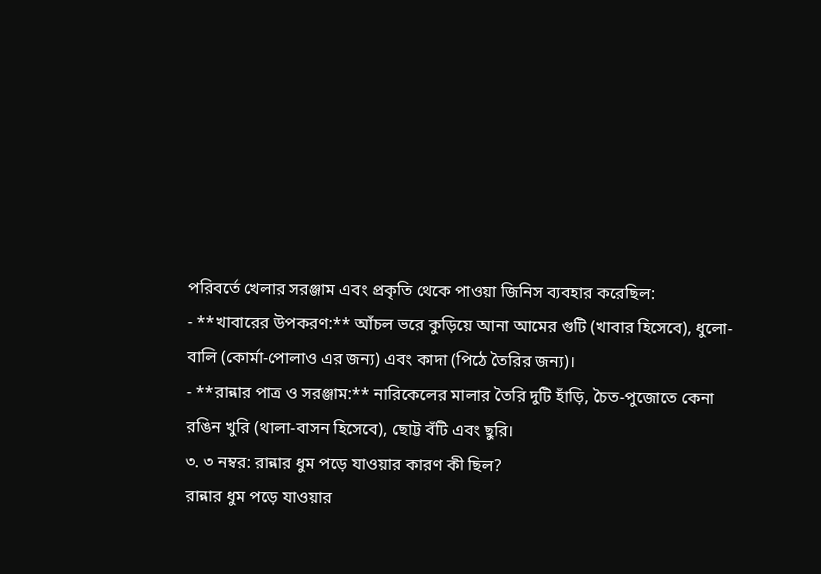পরিবর্তে খেলার সরঞ্জাম এবং প্রকৃতি থেকে পাওয়া জিনিস ব্যবহার করেছিল:
- **খাবারের উপকরণ:** আঁচল ভরে কুড়িয়ে আনা আমের গুটি (খাবার হিসেবে), ধুলো-বালি (কোর্মা-পোলাও এর জন্য) এবং কাদা (পিঠে তৈরির জন্য)।
- **রান্নার পাত্র ও সরঞ্জাম:** নারিকেলের মালার তৈরি দুটি হাঁড়ি, চৈত-পুজোতে কেনা রঙিন খুরি (থালা-বাসন হিসেবে), ছোট্ট বঁটি এবং ছুরি।
৩. ৩ নম্বর: রান্নার ধুম পড়ে যাওয়ার কারণ কী ছিল?
রান্নার ধুম পড়ে যাওয়ার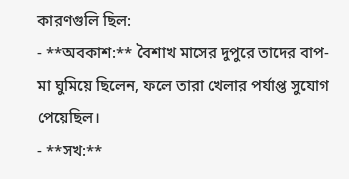কারণগুলি ছিল:
- **অবকাশ:** বৈশাখ মাসের দুপুরে তাদের বাপ-মা ঘুমিয়ে ছিলেন, ফলে তারা খেলার পর্যাপ্ত সুযোগ পেয়েছিল।
- **সখ:**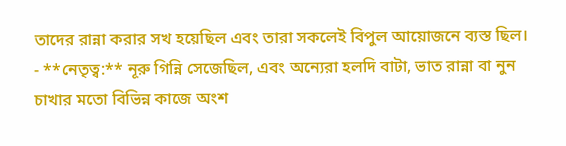তাদের রান্না করার সখ হয়েছিল এবং তারা সকলেই বিপুল আয়োজনে ব্যস্ত ছিল।
- **নেতৃত্ব:** নূরু গিন্নি সেজেছিল, এবং অন্যেরা হলদি বাটা, ভাত রান্না বা নুন চাখার মতো বিভিন্ন কাজে অংশ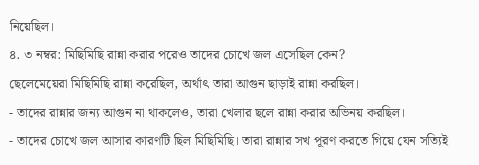নিয়েছিল।
৪. ৩ নম্বর: মিছিমিছি রান্না করার পরেও তাদের চোখে জল এসেছিল কেন?
ছেলেমেয়েরা মিছিমিছি রান্না করেছিল, অর্থাৎ তারা আগুন ছাড়াই রান্না করছিল।
- তাদের রান্নার জন্য আগুন না থাকলেও, তারা খেলার ছলে রান্না করার অভিনয় করছিল।
- তাদের চোখে জল আসার কারণটি ছিল মিছিমিছি। তারা রান্নার সখ পূরণ করতে গিয়ে যেন সত্যিই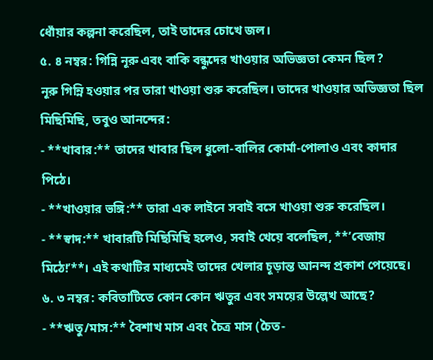ধোঁয়ার কল্পনা করেছিল, তাই তাদের চোখে জল।
৫. ৪ নম্বর: গিন্নি নূরু এবং বাকি বন্ধুদের খাওয়ার অভিজ্ঞতা কেমন ছিল?
নূরু গিন্নি হওয়ার পর তারা খাওয়া শুরু করেছিল। তাদের খাওয়ার অভিজ্ঞতা ছিল মিছিমিছি, তবুও আনন্দের:
- **খাবার:** তাদের খাবার ছিল ধুলো-বালির কোর্মা-পোলাও এবং কাদার পিঠে।
- **খাওয়ার ভঙ্গি:** তারা এক লাইনে সবাই বসে খাওয়া শুরু করেছিল।
- **স্বাদ:** খাবারটি মিছিমিছি হলেও, সবাই খেয়ে বলেছিল, **’বেজায় মিঠে!’**। এই কথাটির মাধ্যমেই তাদের খেলার চূড়ান্ত আনন্দ প্রকাশ পেয়েছে।
৬. ৩ নম্বর: কবিতাটিতে কোন কোন ঋতুর এবং সময়ের উল্লেখ আছে?
- **ঋতু/মাস:** বৈশাখ মাস এবং চৈত্র মাস (চৈত-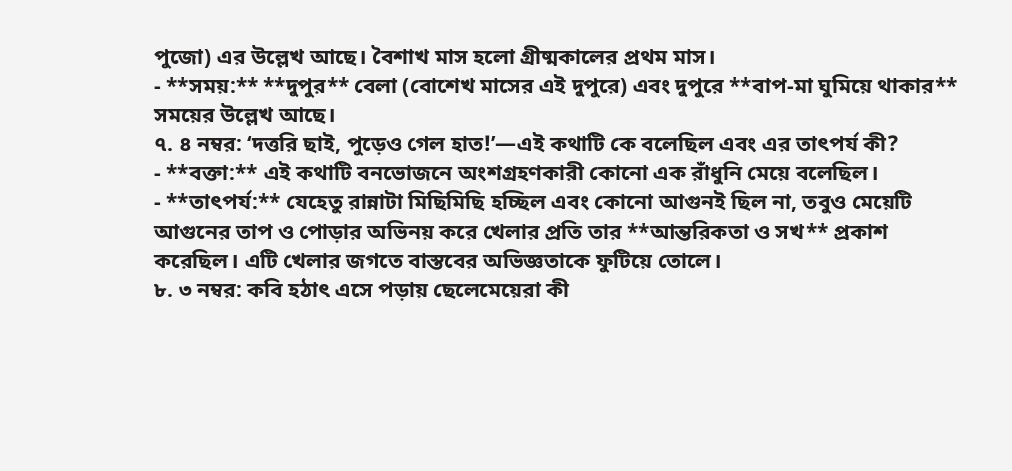পুজো) এর উল্লেখ আছে। বৈশাখ মাস হলো গ্রীষ্মকালের প্রথম মাস।
- **সময়:** **দুপুর** বেলা (বোশেখ মাসের এই দুপুরে) এবং দুপুরে **বাপ-মা ঘুমিয়ে থাকার** সময়ের উল্লেখ আছে।
৭. ৪ নম্বর: ‘দত্তরি ছাই, পুড়েও গেল হাত!’—এই কথাটি কে বলেছিল এবং এর তাৎপর্য কী?
- **বক্তা:** এই কথাটি বনভোজনে অংশগ্রহণকারী কোনো এক রাঁধুনি মেয়ে বলেছিল।
- **তাৎপর্য:** যেহেতু রান্নাটা মিছিমিছি হচ্ছিল এবং কোনো আগুনই ছিল না, তবুও মেয়েটি আগুনের তাপ ও পোড়ার অভিনয় করে খেলার প্রতি তার **আন্তরিকতা ও সখ** প্রকাশ করেছিল। এটি খেলার জগতে বাস্তবের অভিজ্ঞতাকে ফুটিয়ে তোলে।
৮. ৩ নম্বর: কবি হঠাৎ এসে পড়ায় ছেলেমেয়েরা কী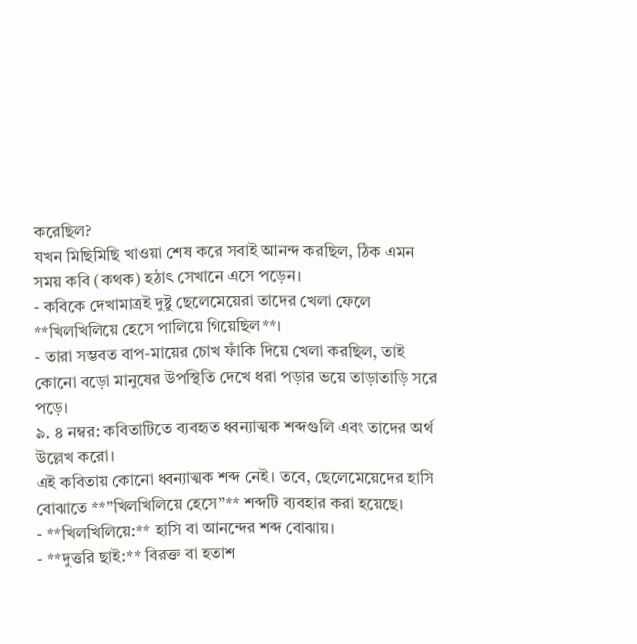করেছিল?
যখন মিছিমিছি খাওয়া শেষ করে সবাই আনন্দ করছিল, ঠিক এমন সময় কবি (কথক) হঠাৎ সেখানে এসে পড়েন।
- কবিকে দেখামাত্রই দুষ্টু ছেলেমেয়েরা তাদের খেলা ফেলে **খিলখিলিয়ে হেসে পালিয়ে গিয়েছিল**।
- তারা সম্ভবত বাপ-মায়ের চোখ ফাঁকি দিয়ে খেলা করছিল, তাই কোনো বড়ো মানুষের উপস্থিতি দেখে ধরা পড়ার ভয়ে তাড়াতাড়ি সরে পড়ে।
৯. ৪ নম্বর: কবিতাটিতে ব্যবহৃত ধ্বন্যাত্মক শব্দগুলি এবং তাদের অর্থ উল্লেখ করো।
এই কবিতায় কোনো ধ্বন্যাত্মক শব্দ নেই। তবে, ছেলেমেয়েদের হাসি বোঝাতে **”খিলখিলিয়ে হেসে”** শব্দটি ব্যবহার করা হয়েছে।
- **খিলখিলিয়ে:** হাসি বা আনন্দের শব্দ বোঝায়।
- **দুত্তরি ছাই:** বিরক্ত বা হতাশ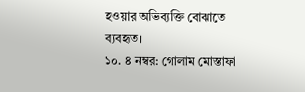হওয়ার অভিব্যক্তি বোঝাতে ব্যবহৃত।
১০. ৪ নম্বর: গোলাম মোস্তাফা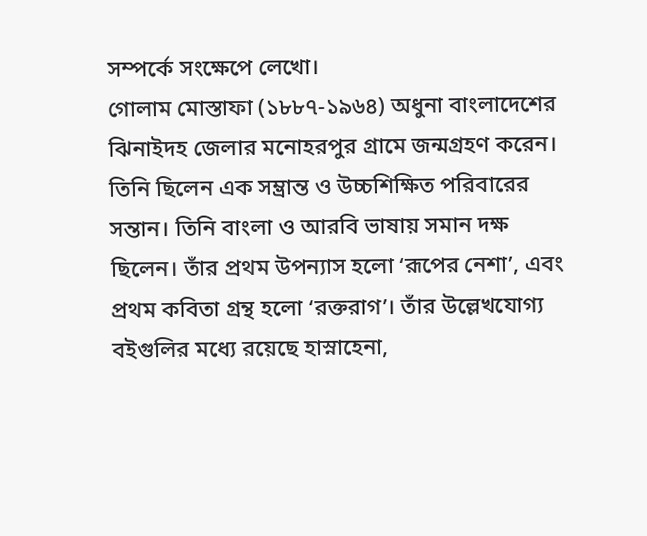সম্পর্কে সংক্ষেপে লেখো।
গোলাম মোস্তাফা (১৮৮৭-১৯৬৪) অধুনা বাংলাদেশের ঝিনাইদহ জেলার মনোহরপুর গ্রামে জন্মগ্রহণ করেন। তিনি ছিলেন এক সম্ভ্রান্ত ও উচ্চশিক্ষিত পরিবারের সন্তান। তিনি বাংলা ও আরবি ভাষায় সমান দক্ষ ছিলেন। তাঁর প্রথম উপন্যাস হলো ‘রূপের নেশা’, এবং প্রথম কবিতা গ্রন্থ হলো ‘রক্তরাগ’। তাঁর উল্লেখযোগ্য বইগুলির মধ্যে রয়েছে হাস্নাহেনা,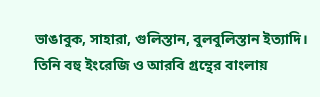ভাঙাবুক, সাহারা, গুলিস্তান, বুলবুলিস্তান ইত্যাদি। তিনি বহু ইংরেজি ও আরবি গ্রন্থের বাংলায়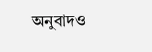অনুবাদও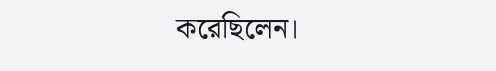করেছিলেন।